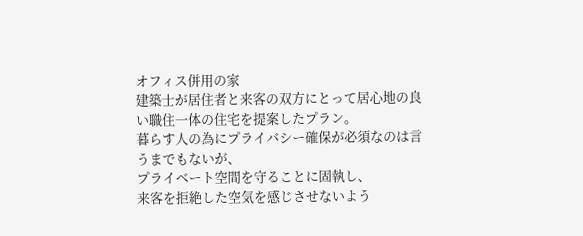オフィス併用の家
建築士が居住者と来客の双方にとって居心地の良い職住一体の住宅を提案したプラン。
暮らす人の為にプライバシー確保が必須なのは言うまでもないが、
プライベート空間を守ることに固執し、
来客を拒絶した空気を感じさせないよう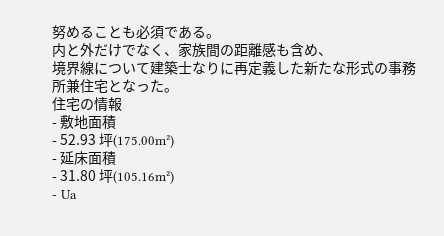努めることも必須である。
内と外だけでなく、家族間の距離感も含め、
境界線について建築士なりに再定義した新たな形式の事務所兼住宅となった。
住宅の情報
- 敷地面積
- 52.93 坪(175.00m²)
- 延床面積
- 31.80 坪(105.16m²)
- Ua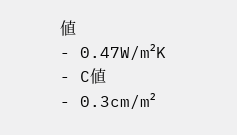値
- 0.47W/m²K
- C値
- 0.3cm/m²